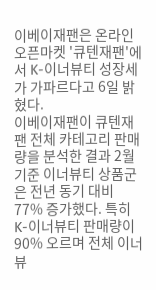이베이재팬은 온라인 오픈마켓 '큐텐재팬'에서 K-이너뷰티 성장세가 가파르다고 6일 밝혔다.
이베이재팬이 큐텐재팬 전체 카테고리 판매량을 분석한 결과 2월 기준 이너뷰티 상품군은 전년 동기 대비 77% 증가했다. 특히 K-이너뷰티 판매량이 90% 오르며 전체 이너뷰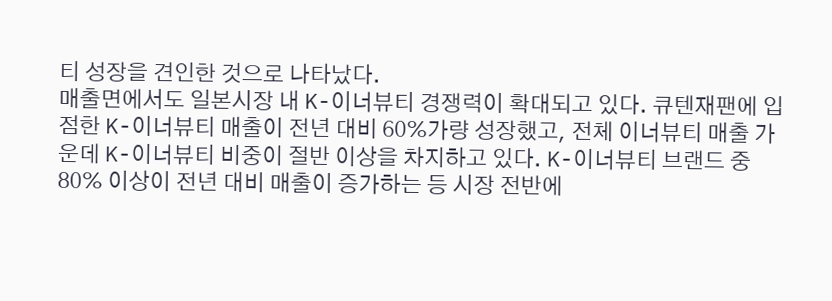티 성장을 견인한 것으로 나타났다.
매출면에서도 일본시장 내 K-이너뷰티 경쟁력이 확대되고 있다. 큐텐재팬에 입점한 K-이너뷰티 매출이 전년 대비 60%가량 성장했고, 전체 이너뷰티 매출 가운데 K-이너뷰티 비중이 절반 이상을 차지하고 있다. K-이너뷰티 브랜드 중 80% 이상이 전년 대비 매출이 증가하는 등 시장 전반에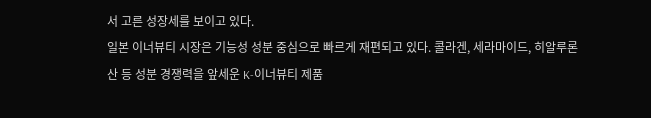서 고른 성장세를 보이고 있다.
일본 이너뷰티 시장은 기능성 성분 중심으로 빠르게 재편되고 있다. 콜라겐, 세라마이드, 히알루론산 등 성분 경쟁력을 앞세운 K-이너뷰티 제품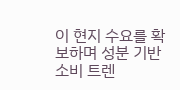이 현지 수요를 확보하며 성분 기반 소비 트렌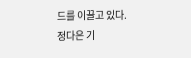드를 이끌고 있다.
정다은 기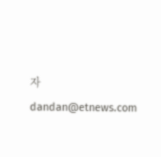자 dandan@etnews.com